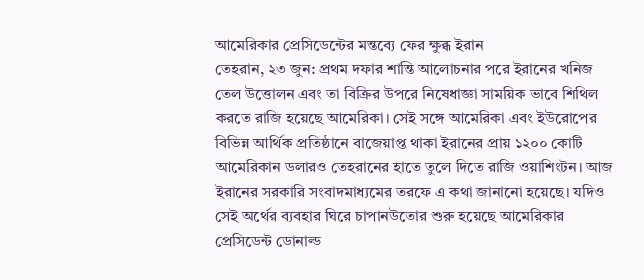আমেরিকার প্রেসিডেন্টের মন্তব্যে ফের ক্ষুব্ধ ইরান
তেহরান, ২৩ জুন: প্রথম দফার শান্তি আলোচনার পরে ইরানের খনিজ তেল উত্তোলন এবং তা বিক্রির উপরে নিষেধাজ্ঞা সাময়িক ভাবে শিথিল করতে রাজি হয়েছে আমেরিকা। সেই সঙ্গে আমেরিকা এবং ইউরোপের বিভিন্ন আর্থিক প্রতিষ্ঠানে বাজেয়াপ্ত থাকা ইরানের প্রায় ১২০০ কোটি আমেরিকান ডলারও তেহরানের হাতে তুলে দিতে রাজি ওয়াশিংটন। আজ ইরানের সরকারি সংবাদমাধ্যমের তরফে এ কথা জানানো হয়েছে। যদিও সেই অর্থের ব্যবহার ঘিরে চাপানউতোর শুরু হয়েছে আমেরিকার প্রেসিডেন্ট ডোনাল্ড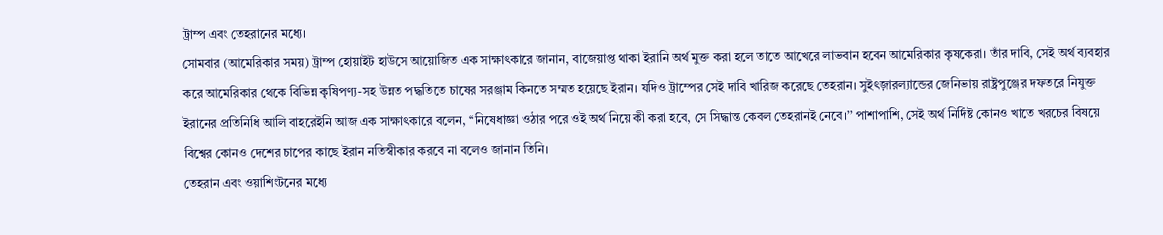ট্রাম্প এবং তেহরানের মধ্যে।
সোমবার (আমেরিকার সময়) ট্রাম্প হোয়াইট হাউসে আয়োজিত এক সাক্ষাৎকারে জানান, বাজেয়াপ্ত থাকা ইরানি অর্থ মুক্ত করা হলে তাতে আখেরে লাভবান হবেন আমেরিকার কৃষকেরা। তাঁর দাবি, সেই অর্থ ব্যবহার করে আমেরিকার থেকে বিভিন্ন কৃষিপণ্য-সহ উন্নত পদ্ধতিতে চাষের সরঞ্জাম কিনতে সম্মত হয়েছে ইরান। যদিও ট্রাম্পের সেই দাবি খারিজ করেছে তেহরান। সুইৎজ়ারল্যান্ডের জেনিভায় রাষ্ট্রপুঞ্জের দফতরে নিযুক্ত ইরানের প্রতিনিধি আলি বাহরেইনি আজ এক সাক্ষাৎকারে বলেন, ‘‘নিষেধাজ্ঞা ওঠার পরে ওই অর্থ নিয়ে কী করা হবে, সে সিদ্ধান্ত কেবল তেহরানই নেবে।’’ পাশাপাশি, সেই অর্থ নির্দিষ্ট কোনও খাতে খরচের বিষয়ে বিশ্বের কোনও দেশের চাপের কাছে ইরান নতিস্বীকার করবে না বলেও জানান তিনি।
তেহরান এবং ওয়াশিংটনের মধ্যে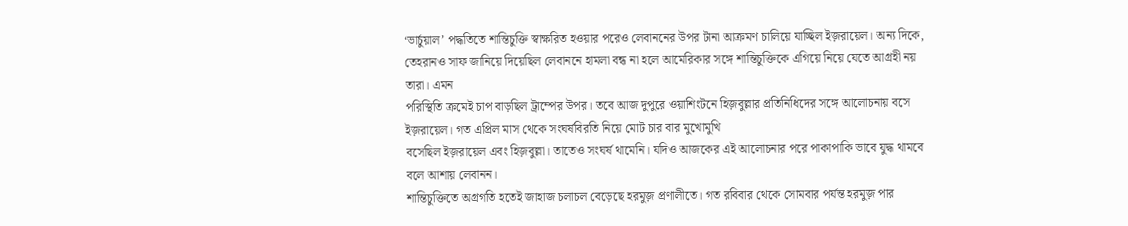‘ভার্চুয়াল’ পদ্ধতিতে শান্তিচুক্তি স্বাক্ষরিত হওয়ার পরেও লেবাননের উপর টানা আক্রমণ চালিয়ে যাচ্ছিল ইজ়রায়েল। অন্য দিকে, তেহরানও সাফ জানিয়ে দিয়েছিল লেবাননে হামলা বন্ধ না হলে আমেরিকার সঙ্গে শান্তিচুক্তিকে এগিয়ে নিয়ে যেতে আগ্রহী নয় তারা। এমন
পরিস্থিতি ক্রমেই চাপ বাড়ছিল ট্রাম্পের উপর। তবে আজ দুপুরে ওয়াশিংটনে হিজ়বুল্লার প্রতিনিধিদের সঙ্গে আলোচনায় বসে ইজ়রায়েল। গত এপ্রিল মাস থেকে সংঘর্ষবিরতি নিয়ে মোট চার বার মুখোমুখি
বসেছিল ইজ়রায়েল এবং হিজ়বুল্লা। তাতেও সংঘর্ষ থামেনি। যদিও আজকের এই আলোচনার পরে পাকাপাকি ভাবে যুদ্ধ থামবে বলে আশায় লেবানন।
শান্তিচুক্তিতে অগ্রগতি হতেই জাহাজ চলাচল বেড়েছে হরমুজ় প্রণালীতে। গত রবিবার থেকে সোমবার পর্যন্ত হরমুজ় পার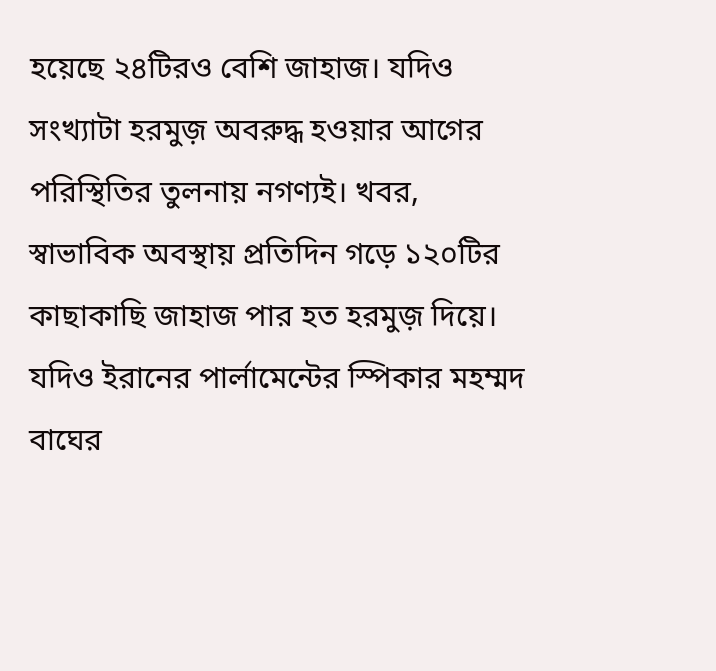হয়েছে ২৪টিরও বেশি জাহাজ। যদিও সংখ্যাটা হরমুজ় অবরুদ্ধ হওয়ার আগের পরিস্থিতির তুলনায় নগণ্যই। খবর, স্বাভাবিক অবস্থায় প্রতিদিন গড়ে ১২০টির কাছাকাছি জাহাজ পার হত হরমুজ় দিয়ে। যদিও ইরানের পার্লামেন্টের স্পিকার মহম্মদ বাঘের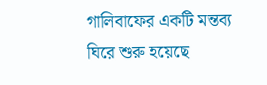গালিবাফের একটি মন্তব্য ঘিরে শুরু হয়েছে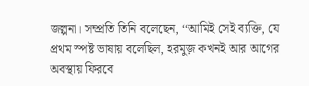জল্পনা। সম্প্রতি তিনি বলেছেন, ‘‘আমিই সেই ব্যক্তি, যে প্রথম স্পষ্ট ভাষায় বলেছিল, হরমুজ় কখনই আর আগের অবস্থায় ফিরবে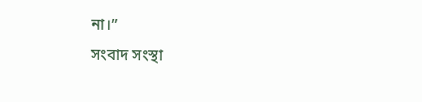না।’’
সংবাদ সংস্থা